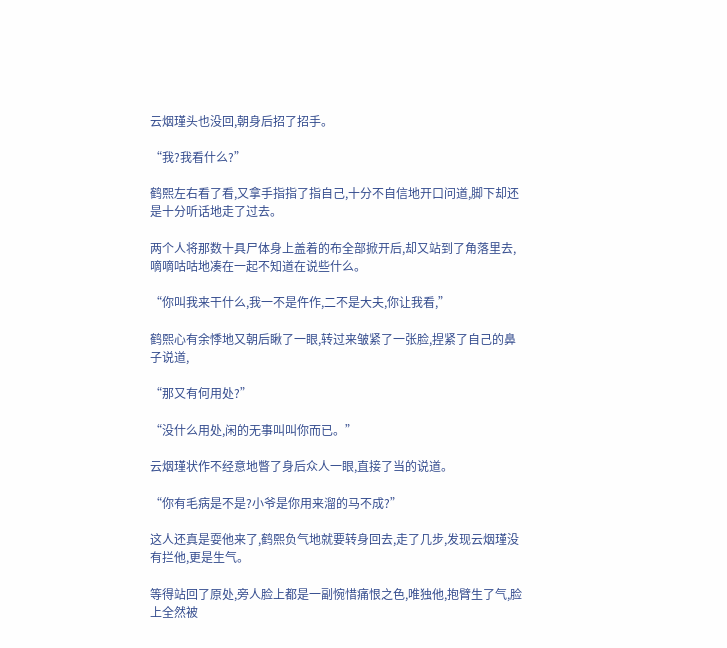云烟瑾头也没回,朝身后招了招手。

“我?我看什么?”

鹤熙左右看了看,又拿手指指了指自己,十分不自信地开口问道,脚下却还是十分听话地走了过去。

两个人将那数十具尸体身上盖着的布全部掀开后,却又站到了角落里去,嘀嘀咕咕地凑在一起不知道在说些什么。

“你叫我来干什么,我一不是仵作,二不是大夫,你让我看,”

鹤熙心有余悸地又朝后瞅了一眼,转过来皱紧了一张脸,捏紧了自己的鼻子说道,

“那又有何用处?”

“没什么用处,闲的无事叫叫你而已。”

云烟瑾状作不经意地瞥了身后众人一眼,直接了当的说道。

“你有毛病是不是?小爷是你用来溜的马不成?”

这人还真是耍他来了,鹤熙负气地就要转身回去,走了几步,发现云烟瑾没有拦他,更是生气。

等得站回了原处,旁人脸上都是一副惋惜痛恨之色,唯独他,抱臂生了气,脸上全然被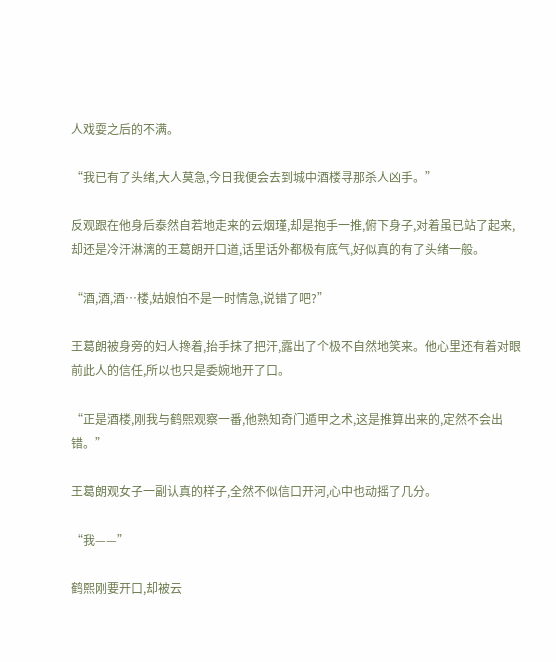人戏耍之后的不满。

“我已有了头绪,大人莫急,今日我便会去到城中酒楼寻那杀人凶手。”

反观跟在他身后泰然自若地走来的云烟瑾,却是抱手一推,俯下身子,对着虽已站了起来,却还是冷汗淋漓的王葛朗开口道,话里话外都极有底气,好似真的有了头绪一般。

“酒,酒,酒…楼,姑娘怕不是一时情急,说错了吧?”

王葛朗被身旁的妇人搀着,抬手抹了把汗,露出了个极不自然地笑来。他心里还有着对眼前此人的信任,所以也只是委婉地开了口。

“正是酒楼,刚我与鹤熙观察一番,他熟知奇门遁甲之术,这是推算出来的,定然不会出错。”

王葛朗观女子一副认真的样子,全然不似信口开河,心中也动摇了几分。

“我——”

鹤熙刚要开口,却被云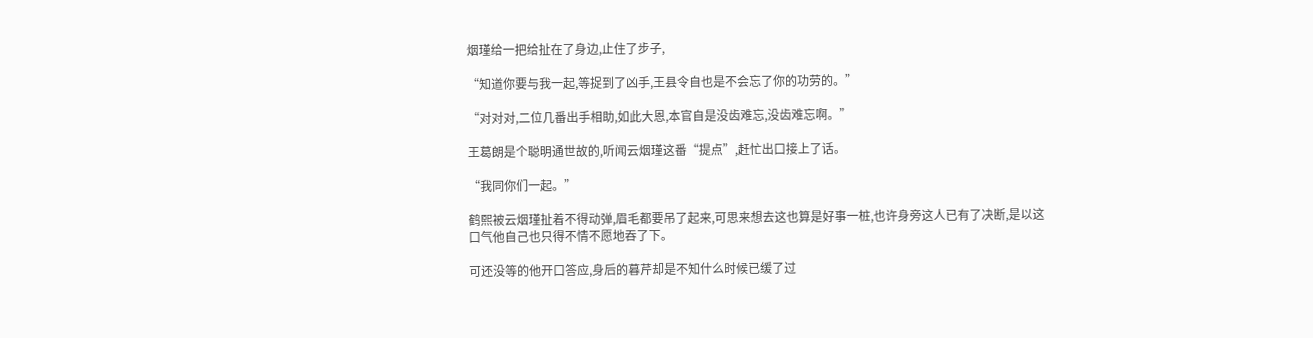烟瑾给一把给扯在了身边,止住了步子,

“知道你要与我一起,等捉到了凶手,王县令自也是不会忘了你的功劳的。”

“对对对,二位几番出手相助,如此大恩,本官自是没齿难忘,没齿难忘啊。”

王葛朗是个聪明通世故的,听闻云烟瑾这番“提点”,赶忙出口接上了话。

“我同你们一起。”

鹤熙被云烟瑾扯着不得动弹,眉毛都要吊了起来,可思来想去这也算是好事一桩,也许身旁这人已有了决断,是以这口气他自己也只得不情不愿地吞了下。

可还没等的他开口答应,身后的暮芹却是不知什么时候已缓了过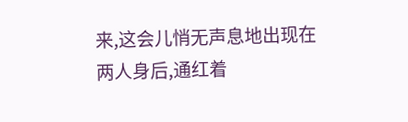来,这会儿悄无声息地出现在两人身后,通红着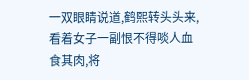一双眼睛说道,鹤熙转头头来,看着女子一副恨不得啖人血食其肉,将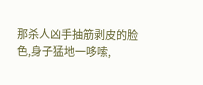那杀人凶手抽筋剥皮的脸色,身子猛地一哆嗦,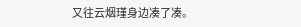又往云烟瑾身边凑了凑。